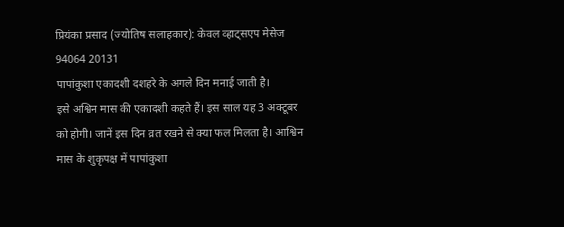प्रियंका प्रसाद (ज्योतिष सलाहकार): केवल व्हाट्सएप मेसेज 94064 20131
पापांकुशा एकादशी दशहरे के अगले दिन मनाई जाती है।
इसे अश्विन मास की एकादशी कहते हैं। इस साल यह 3 अक्टूबर को होगी। जानें इस दिन व्रत रखने से क्या फल मिलता है। आश्विन मास के शुकृपक्ष में पापांकुशा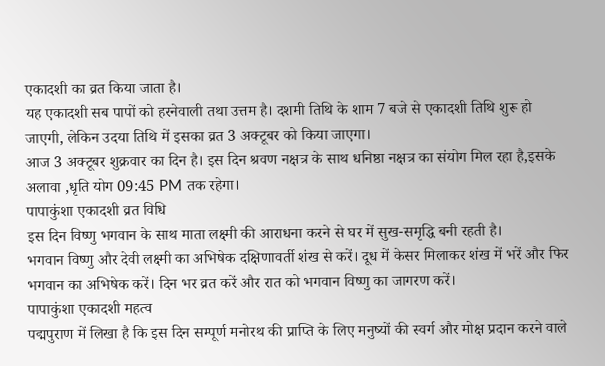एकादशी का व्रत किया जाता है।
यह एकादशी सब पापों को हरनेवाली तथा उत्तम है। दशमी तिथि के शाम 7 बजे से एकादशी तिथि शुरू हो जाएगी, लेकिन उदया तिथि में इसका व्रत 3 अक्टूबर को किया जाएगा।
आज 3 अक्टूबर शुक्रवार का दिन है। इस दिन श्रवण नक्षत्र के साथ धनिष्ठा नक्षत्र का संयोग मिल रहा है,इसके अलावा ,धृति योग 09:45 PM तक रहेगा।
पापाकुंशा एकादशी व्रत विधि
इस दिन विष्णु भगवान के साथ माता लक्ष्मी की आराधना करने से घर में सुख-समृद्धि बनी रहती है।
भगवान विष्णु और देवी लक्ष्मी का अभिषेक दक्षिणावर्ती शंख से करें। दूध में केसर मिलाकर शंख में भरें और फिर भगवान का अभिषेक करें। दिन भर व्रत करें और रात को भगवान विष्णु का जागरण करें।
पापाकुंशा एकादशी महत्व
पद्मपुराण में लिखा है कि इस दिन सम्पूर्ण मनोरथ की प्राप्ति के लिए मनुष्यों की स्वर्ग और मोक्ष प्रदान करने वाले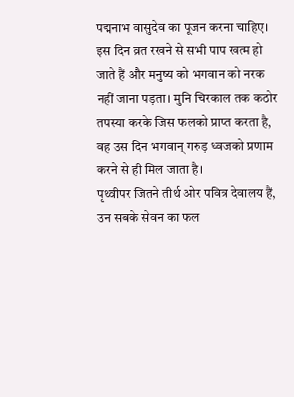पद्मनाभ वासुदेव का पूजन करना चाहिए।
इस दिन व्रत रखने से सभी पाप खत्म हो जाते हैं और मनुष्य को भगवान को नरक नहीं जाना पड़ता। मुनि चिरकाल तक कठोर तपस्या करके जिस फलको प्राप्त करता है, वह उस दिन भगवान् गरुड़ ध्वजको प्रणाम करने से ही मिल जाता है।
पृथ्वीपर जितने तीर्थ ओर पवित्र देवालय हैं, उन सबके सेवन का फल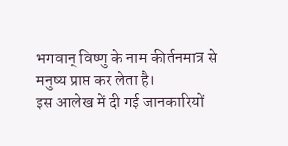भगवान् विष्णु के नाम कीर्तनमात्र से मनुष्य प्राप्त कर लेता है।
इस आलेख में दी गई जानकारियों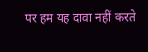पर हम यह दावा नहीं करते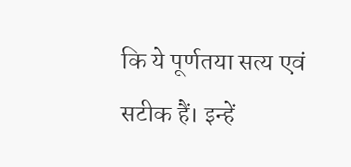कि ये पूर्णतया सत्य एवं सटीक हैं। इन्हें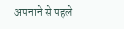अपनाने से पहले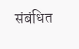संबंधित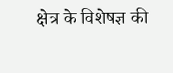क्षेत्र के विशेषज्ञ की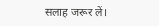सलाह जरूर लें।